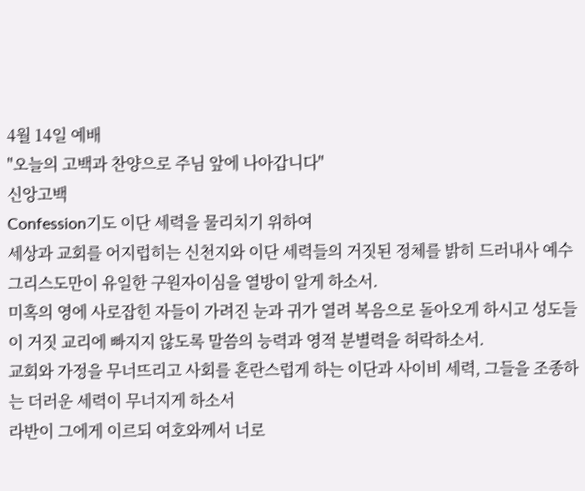4월 14일 예배
"오늘의 고백과 찬양으로 주님 앞에 나아갑니다"
신앙고백
Confession기도 이단 세력을 물리치기 위하여
세상과 교회를 어지럽히는 신천지와 이단 세력들의 거짓된 정체를 밝히 드러내사 예수 그리스도만이 유일한 구원자이심을 열방이 알게 하소서.
미혹의 영에 사로잡힌 자들이 가려진 눈과 귀가 열려 복음으로 돌아오게 하시고 성도들이 거짓 교리에 빠지지 않도록 말씀의 능력과 영적 분별력을 허락하소서.
교회와 가정을 무너뜨리고 사회를 혼란스럽게 하는 이단과 사이비 세력, 그들을 조종하는 더러운 세력이 무너지게 하소서
라반이 그에게 이르되 여호와께서 너로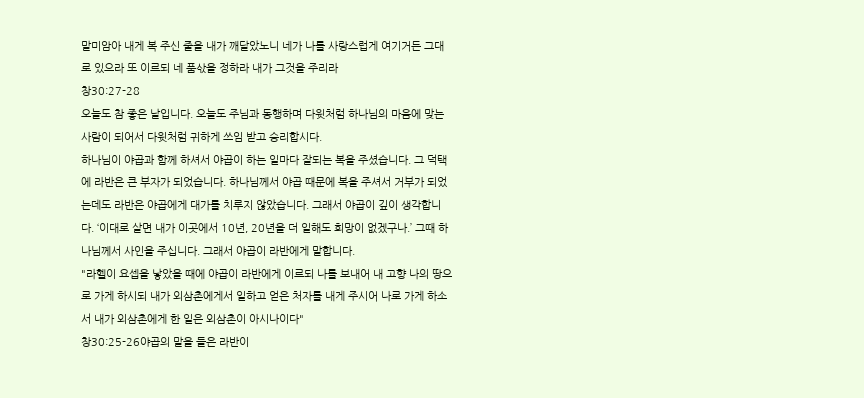말미암아 내게 복 주신 줄을 내가 깨달았노니 네가 나를 사랑스럽게 여기거든 그대로 있으라 또 이르되 네 품삯을 정하라 내가 그것을 주리라
창30:27-28
오늘도 참 좋은 날입니다. 오늘도 주님과 동행하며 다윗처럼 하나님의 마음에 맞는 사람이 되어서 다윗처럼 귀하게 쓰임 받고 승리합시다.
하나님이 야곱과 함께 하셔서 야곱이 하는 일마다 잘되는 복을 주셨습니다. 그 덕택에 라반은 큰 부자가 되었습니다. 하나님께서 야곱 때문에 복을 주셔서 거부가 되었는데도 라반은 야곱에게 대가를 치루지 않았습니다. 그래서 야곱이 깊이 생각합니다. ‘이대로 살면 내가 이곳에서 10년, 20년을 더 일해도 희망이 없겠구나.’ 그때 하나님께서 사인을 주십니다. 그래서 야곱이 라반에게 말합니다.
"라헬이 요셉을 낳았을 때에 야곱이 라반에게 이르되 나를 보내어 내 고향 나의 땅으로 가게 하시되 내가 외삼촌에게서 일하고 얻은 처자를 내게 주시어 나로 가게 하소서 내가 외삼촌에게 한 일은 외삼촌이 아시나이다"
창30:25-26야곱의 말을 들은 라반이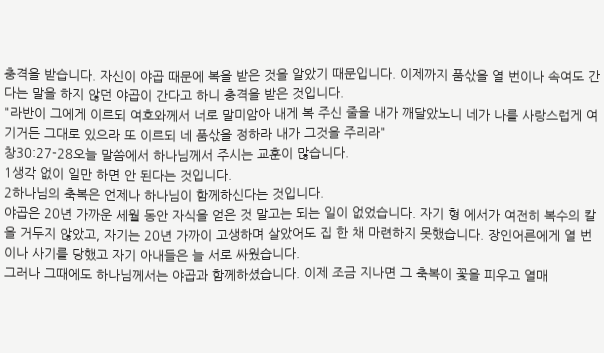충격을 받습니다. 자신이 야곱 때문에 복을 받은 것을 알았기 때문입니다. 이제까지 품삯을 열 번이나 속여도 간다는 말을 하지 않던 야곱이 간다고 하니 충격을 받은 것입니다.
"라반이 그에게 이르되 여호와께서 너로 말미암아 내게 복 주신 줄을 내가 깨달았노니 네가 나를 사랑스럽게 여기거든 그대로 있으라 또 이르되 네 품삯을 정하라 내가 그것을 주리라"
창30:27-28오늘 말씀에서 하나님께서 주시는 교훈이 많습니다.
1생각 없이 일만 하면 안 된다는 것입니다.
2하나님의 축복은 언제나 하나님이 함께하신다는 것입니다.
야곱은 20년 가까운 세월 동안 자식을 얻은 것 말고는 되는 일이 없었습니다. 자기 형 에서가 여전히 복수의 칼을 거두지 않았고, 자기는 20년 가까이 고생하며 살았어도 집 한 채 마련하지 못했습니다. 장인어른에게 열 번이나 사기를 당했고 자기 아내들은 늘 서로 싸웠습니다.
그러나 그때에도 하나님께서는 야곱과 함께하셨습니다. 이제 조금 지나면 그 축복이 꽃을 피우고 열매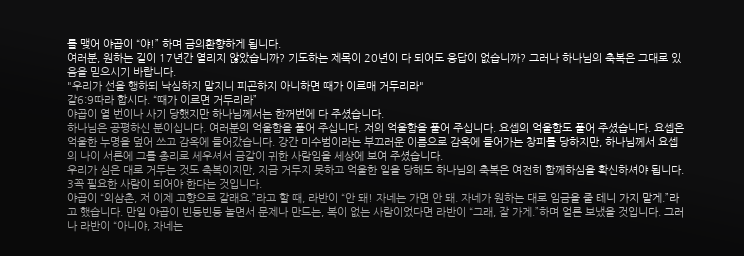를 맺어 야곱이 “야!” 하며 금의환향하게 됩니다.
여러분, 원하는 길이 17년간 열리지 않았습니까? 기도하는 제목이 20년이 다 되어도 응답이 없습니까? 그러나 하나님의 축복은 그대로 있음을 믿으시기 바랍니다.
"우리가 선을 행하되 낙심하지 말지니 피곤하지 아니하면 때가 이르매 거두리라"
갈6:9따라 합시다. “때가 이르면 거두리라”
야곱이 열 번이나 사기 당했지만 하나님께서는 한꺼번에 다 주셨습니다.
하나님은 공평하신 분이십니다. 여러분의 억울함을 풀어 주십니다. 저의 억울함을 풀어 주십니다. 요셉의 억울함도 풀어 주셨습니다. 요셉은 억울한 누명을 덮어 쓰고 감옥에 들어갔습니다. 강간 미수범이라는 부끄러운 이름으로 감옥에 들어가는 창피를 당하지만, 하나님께서 요셉의 나이 서른에 그를 총리로 세우셔서 금같이 귀한 사람임을 세상에 보여 주셨습니다.
우리가 심은 대로 거두는 것도 축복이지만, 지금 거두지 못하고 억울한 일을 당해도 하나님의 축복은 여전히 함께하심을 확신하셔야 됩니다.
3꼭 필요한 사람이 되어야 한다는 것입니다.
야곱이 “외삼촌, 저 이제 고향으로 갈래요.”라고 할 때, 라반이 “안 돼! 자네는 가면 안 돼. 자네가 원하는 대로 임금을 줄 테니 가지 말게.”라고 했습니다. 만일 야곱이 빈둥빈둥 놀면서 문제나 만드는, 복이 없는 사람이었다면 라반이 “그래, 잘 가게.”하며 얼른 보냈을 것입니다. 그러나 라반이 “아니야, 자네는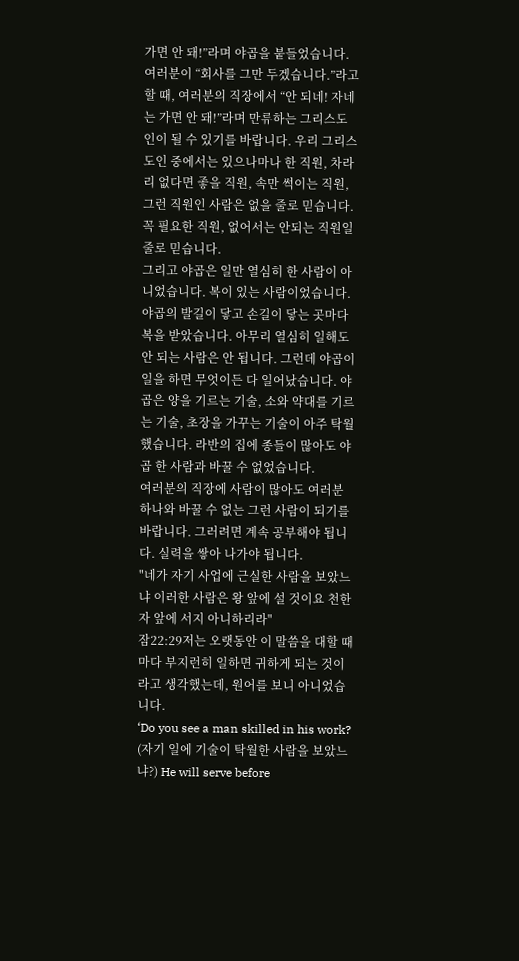가면 안 돼!”라며 야곱을 붙들었습니다.
여러분이 “회사를 그만 두겠습니다.”라고 할 때, 여러분의 직장에서 “안 되네! 자네는 가면 안 돼!”라며 만류하는 그리스도인이 될 수 있기를 바랍니다. 우리 그리스도인 중에서는 있으나마나 한 직원, 차라리 없다면 좋을 직원, 속만 썩이는 직원, 그런 직원인 사람은 없을 줄로 믿습니다. 꼭 필요한 직원, 없어서는 안되는 직원일 줄로 믿습니다.
그리고 야곱은 일만 열심히 한 사람이 아니었습니다. 복이 있는 사람이었습니다. 야곱의 발길이 닿고 손길이 닿는 곳마다 복을 받았습니다. 아무리 열심히 일해도 안 되는 사람은 안 됩니다. 그런데 야곱이 일을 하면 무엇이든 다 일어났습니다. 야곱은 양을 기르는 기술, 소와 약대를 기르는 기술, 초장을 가꾸는 기술이 아주 탁월했습니다. 라반의 집에 종들이 많아도 야곱 한 사람과 바꿀 수 없었습니다.
여러분의 직장에 사람이 많아도 여러분 하나와 바꿀 수 없는 그런 사람이 되기를 바랍니다. 그러려면 계속 공부해야 됩니다. 실력을 쌓아 나가야 됩니다.
"네가 자기 사업에 근실한 사람을 보았느냐 이러한 사람은 왕 앞에 설 것이요 천한 자 앞에 서지 아니하리라"
잠22:29저는 오랫동안 이 말씀을 대할 때마다 부지런히 일하면 귀하게 되는 것이라고 생각했는데, 원어를 보니 아니었습니다.
‘Do you see a man skilled in his work? (자기 일에 기술이 탁월한 사람을 보았느냐?) He will serve before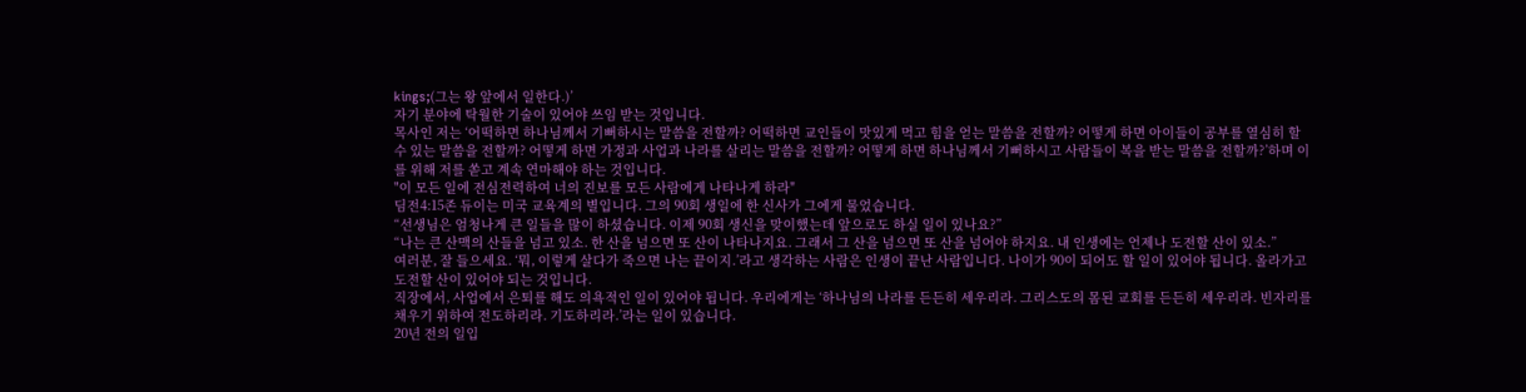kings;(그는 왕 앞에서 일한다.)’
자기 분야에 탁월한 기술이 있어야 쓰임 받는 것입니다.
목사인 저는 ‘어떡하면 하나님께서 기뻐하시는 말씀을 전할까? 어떡하면 교인들이 맛있게 먹고 힘을 얻는 말씀을 전할까? 어떻게 하면 아이들이 공부를 열심히 할 수 있는 말씀을 전할까? 어떻게 하면 가정과 사업과 나라를 살리는 말씀을 전할까? 어떻게 하면 하나님께서 기뻐하시고 사람들이 복을 받는 말씀을 전할까?’하며 이를 위해 저를 쏟고 계속 연마해야 하는 것입니다.
"이 모든 일에 전심전력하여 너의 진보를 모든 사람에게 나타나게 하라"
딤전4:15존 듀이는 미국 교육계의 별입니다. 그의 90회 생일에 한 신사가 그에게 물었습니다.
“선생님은 엄청나게 큰 일들을 많이 하셨습니다. 이제 90회 생신을 맞이했는데 앞으로도 하실 일이 있나요?”
“나는 큰 산맥의 산들을 넘고 있소. 한 산을 넘으면 또 산이 나타나지요. 그래서 그 산을 넘으면 또 산을 넘어야 하지요. 내 인생에는 언제나 도전할 산이 있소.”
여러분, 잘 들으세요. ‘뭐, 이렇게 살다가 죽으면 나는 끝이지.’라고 생각하는 사람은 인생이 끝난 사람입니다. 나이가 90이 되어도 할 일이 있어야 됩니다. 올라가고 도전할 산이 있어야 되는 것입니다.
직장에서, 사업에서 은퇴를 해도 의욕적인 일이 있어야 됩니다. 우리에게는 ‘하나님의 나라를 든든히 세우리라. 그리스도의 몸된 교회를 든든히 세우리라. 빈자리를 채우기 위하여 전도하리라. 기도하리라.’라는 일이 있습니다.
20년 전의 일입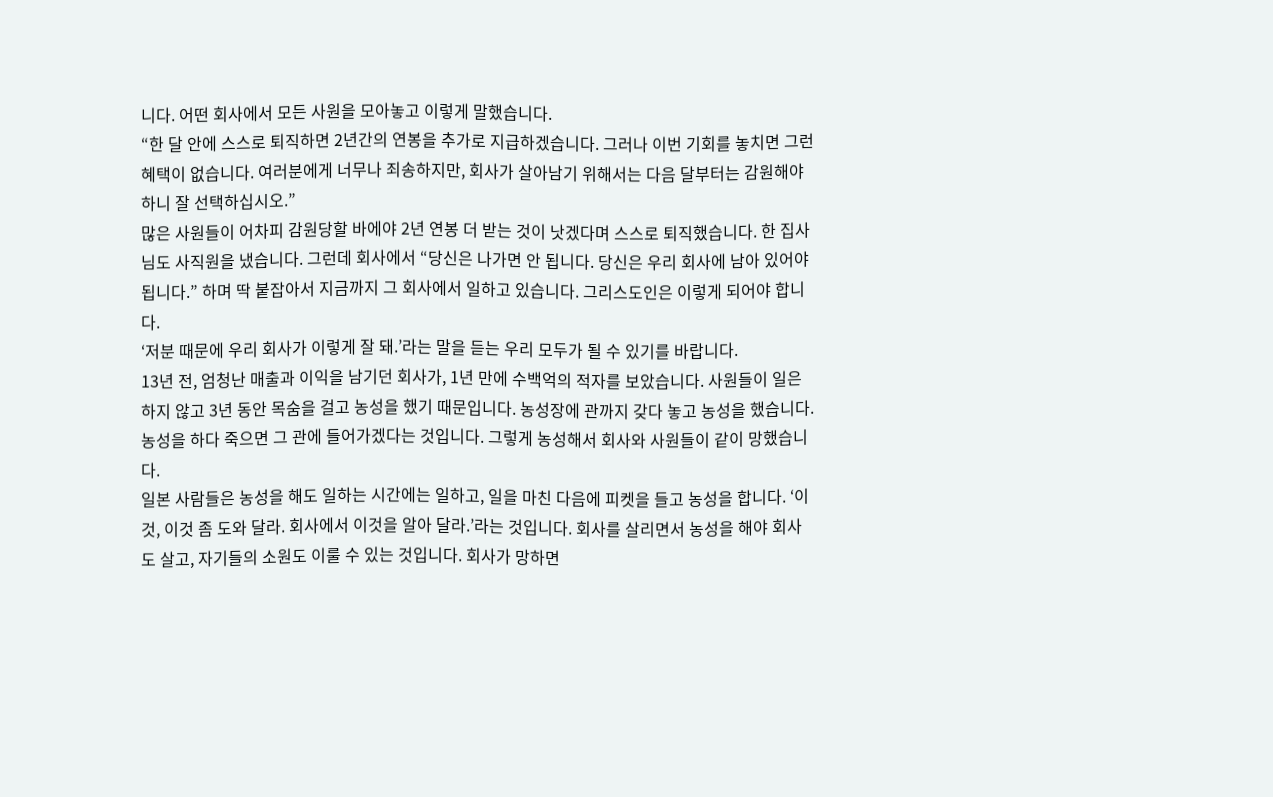니다. 어떤 회사에서 모든 사원을 모아놓고 이렇게 말했습니다.
“한 달 안에 스스로 퇴직하면 2년간의 연봉을 추가로 지급하겠습니다. 그러나 이번 기회를 놓치면 그런 혜택이 없습니다. 여러분에게 너무나 죄송하지만, 회사가 살아남기 위해서는 다음 달부터는 감원해야 하니 잘 선택하십시오.”
많은 사원들이 어차피 감원당할 바에야 2년 연봉 더 받는 것이 낫겠다며 스스로 퇴직했습니다. 한 집사님도 사직원을 냈습니다. 그런데 회사에서 “당신은 나가면 안 됩니다. 당신은 우리 회사에 남아 있어야 됩니다.” 하며 딱 붙잡아서 지금까지 그 회사에서 일하고 있습니다. 그리스도인은 이렇게 되어야 합니다.
‘저분 때문에 우리 회사가 이렇게 잘 돼.’라는 말을 듣는 우리 모두가 될 수 있기를 바랍니다.
13년 전, 엄청난 매출과 이익을 남기던 회사가, 1년 만에 수백억의 적자를 보았습니다. 사원들이 일은 하지 않고 3년 동안 목숨을 걸고 농성을 했기 때문입니다. 농성장에 관까지 갖다 놓고 농성을 했습니다. 농성을 하다 죽으면 그 관에 들어가겠다는 것입니다. 그렇게 농성해서 회사와 사원들이 같이 망했습니다.
일본 사람들은 농성을 해도 일하는 시간에는 일하고, 일을 마친 다음에 피켓을 들고 농성을 합니다. ‘이것, 이것 좀 도와 달라. 회사에서 이것을 알아 달라.’라는 것입니다. 회사를 살리면서 농성을 해야 회사도 살고, 자기들의 소원도 이룰 수 있는 것입니다. 회사가 망하면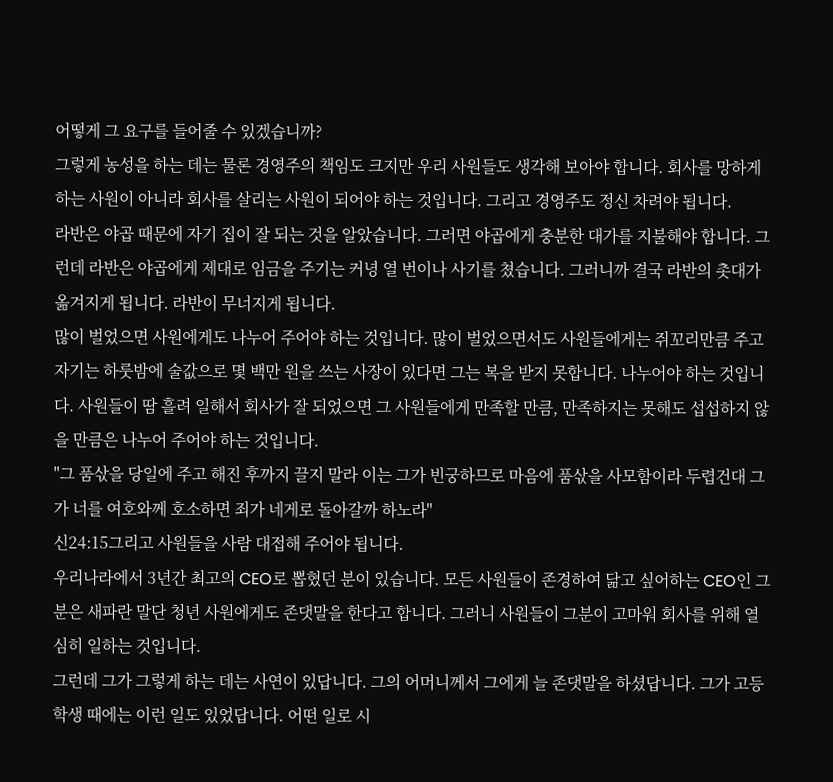어떻게 그 요구를 들어줄 수 있겠습니까?
그렇게 농성을 하는 데는 물론 경영주의 책임도 크지만 우리 사원들도 생각해 보아야 합니다. 회사를 망하게 하는 사원이 아니라 회사를 살리는 사원이 되어야 하는 것입니다. 그리고 경영주도 정신 차려야 됩니다.
라반은 야곱 때문에 자기 집이 잘 되는 것을 알았습니다. 그러면 야곱에게 충분한 대가를 지불해야 합니다. 그런데 라반은 야곱에게 제대로 임금을 주기는 커녕 열 번이나 사기를 쳤습니다. 그러니까 결국 라반의 촛대가 옮겨지게 됩니다. 라반이 무너지게 됩니다.
많이 벌었으면 사원에게도 나누어 주어야 하는 것입니다. 많이 벌었으면서도 사원들에게는 쥐꼬리만큼 주고 자기는 하룻밤에 술값으로 몇 백만 원을 쓰는 사장이 있다면 그는 복을 받지 못합니다. 나누어야 하는 것입니다. 사원들이 땀 흘려 일해서 회사가 잘 되었으면 그 사원들에게 만족할 만큼, 만족하지는 못해도 섭섭하지 않을 만큼은 나누어 주어야 하는 것입니다.
"그 품삯을 당일에 주고 해진 후까지 끌지 말라 이는 그가 빈궁하므로 마음에 품삯을 사모함이라 두렵건대 그가 너를 여호와께 호소하면 죄가 네게로 돌아갈까 하노라"
신24:15그리고 사원들을 사람 대접해 주어야 됩니다.
우리나라에서 3년간 최고의 CEO로 뽑혔던 분이 있습니다. 모든 사원들이 존경하여 닮고 싶어하는 CEO인 그분은 새파란 말단 청년 사원에게도 존댓말을 한다고 합니다. 그러니 사원들이 그분이 고마워 회사를 위해 열심히 일하는 것입니다.
그런데 그가 그렇게 하는 데는 사연이 있답니다. 그의 어머니께서 그에게 늘 존댓말을 하셨답니다. 그가 고등학생 때에는 이런 일도 있었답니다. 어떤 일로 시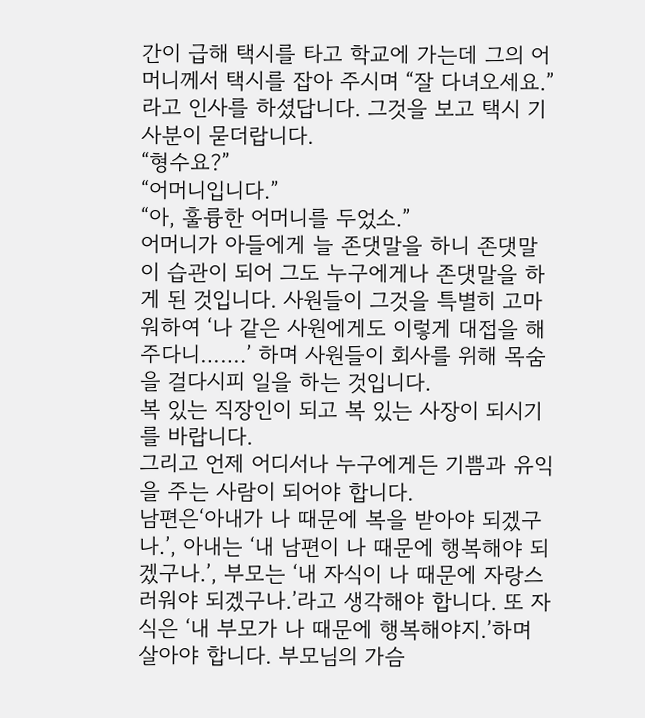간이 급해 택시를 타고 학교에 가는데 그의 어머니께서 택시를 잡아 주시며 “잘 다녀오세요.”라고 인사를 하셨답니다. 그것을 보고 택시 기사분이 묻더랍니다.
“형수요?”
“어머니입니다.”
“아, 훌륭한 어머니를 두었소.”
어머니가 아들에게 늘 존댓말을 하니 존댓말이 습관이 되어 그도 누구에게나 존댓말을 하게 된 것입니다. 사원들이 그것을 특별히 고마워하여 ‘나 같은 사원에게도 이렇게 대접을 해주다니…….’ 하며 사원들이 회사를 위해 목숨을 걸다시피 일을 하는 것입니다.
복 있는 직장인이 되고 복 있는 사장이 되시기를 바랍니다.
그리고 언제 어디서나 누구에게든 기쁨과 유익을 주는 사람이 되어야 합니다.
남편은‘아내가 나 때문에 복을 받아야 되겠구나.’, 아내는 ‘내 남편이 나 때문에 행복해야 되겠구나.’, 부모는 ‘내 자식이 나 때문에 자랑스러워야 되겠구나.’라고 생각해야 합니다. 또 자식은 ‘내 부모가 나 때문에 행복해야지.’하며 살아야 합니다. 부모님의 가슴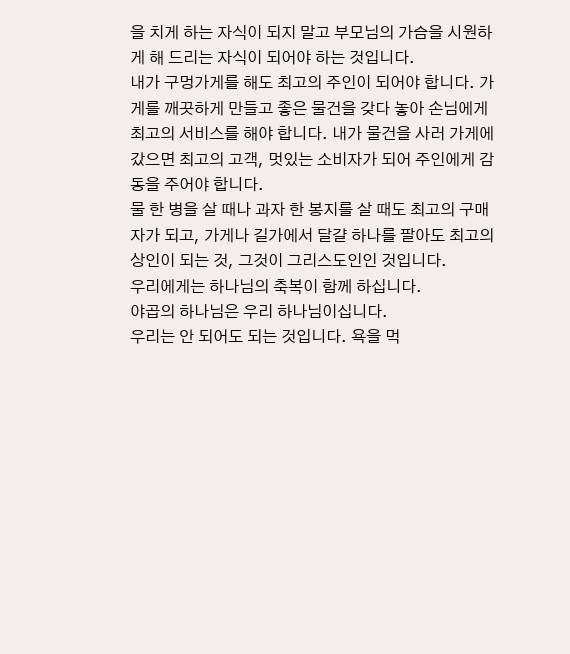을 치게 하는 자식이 되지 말고 부모님의 가슴을 시원하게 해 드리는 자식이 되어야 하는 것입니다.
내가 구멍가게를 해도 최고의 주인이 되어야 합니다. 가게를 깨끗하게 만들고 좋은 물건을 갖다 놓아 손님에게 최고의 서비스를 해야 합니다. 내가 물건을 사러 가게에 갔으면 최고의 고객, 멋있는 소비자가 되어 주인에게 감동을 주어야 합니다.
물 한 병을 살 때나 과자 한 봉지를 살 때도 최고의 구매자가 되고, 가게나 길가에서 달걀 하나를 팔아도 최고의 상인이 되는 것, 그것이 그리스도인인 것입니다.
우리에게는 하나님의 축복이 함께 하십니다.
야곱의 하나님은 우리 하나님이십니다.
우리는 안 되어도 되는 것입니다. 욕을 먹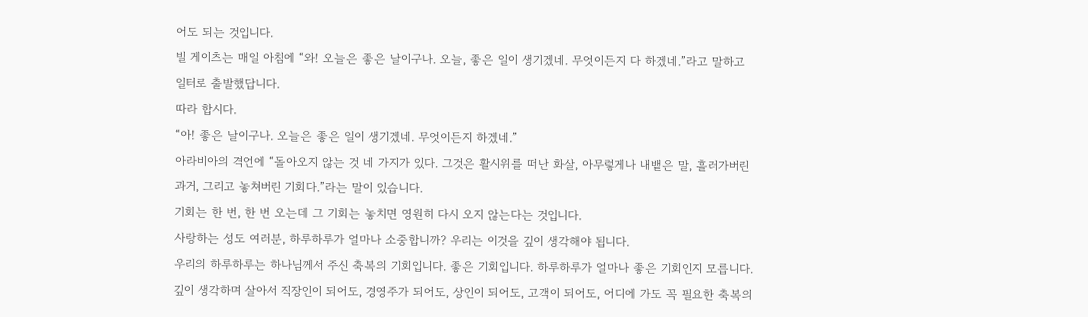어도 되는 것입니다.
빌 게이츠는 매일 아침에 “와! 오늘은 좋은 날이구나. 오늘, 좋은 일이 생기겠네. 무엇이든지 다 하겠네.”라고 말하고 일터로 출발했답니다.
따라 합시다.
“아! 좋은 날이구나. 오늘은 좋은 일이 생기겠네. 무엇이든지 하겠네.”
아라비아의 격언에 “돌아오지 않는 것 네 가지가 있다. 그것은 활시위를 떠난 화살, 아무렇게나 내뱉은 말, 흘러가버린 과거, 그리고 놓쳐버린 기회다.”라는 말이 있습니다.
기회는 한 번, 한 번 오는데 그 기회는 놓치면 영원히 다시 오지 않는다는 것입니다.
사랑하는 성도 여러분, 하루하루가 얼마나 소중합니까? 우리는 이것을 깊이 생각해야 됩니다.
우리의 하루하루는 하나님께서 주신 축복의 기회입니다. 좋은 기회입니다. 하루하루가 얼마나 좋은 기회인지 모릅니다. 깊이 생각하며 살아서 직장인이 되어도, 경영주가 되어도, 상인이 되어도, 고객이 되어도, 어디에 가도 꼭 필요한 축복의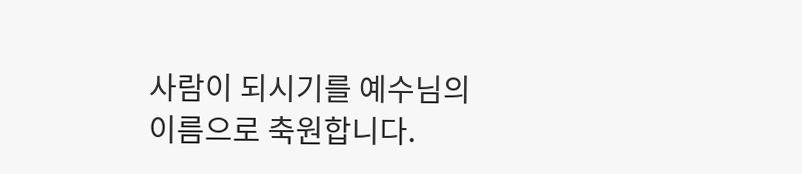사람이 되시기를 예수님의 이름으로 축원합니다.